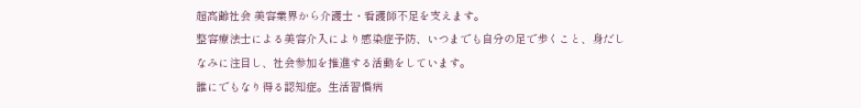超高齢社会 美容業界から介護士・看護師不足を支えます。
整容療法士による美容介入により感染症予防、いつまでも自分の足で歩くこと、身だしなみに注目し、社会参加を推進する活動をしています。
誰にでもなり得る認知症。生活習慣病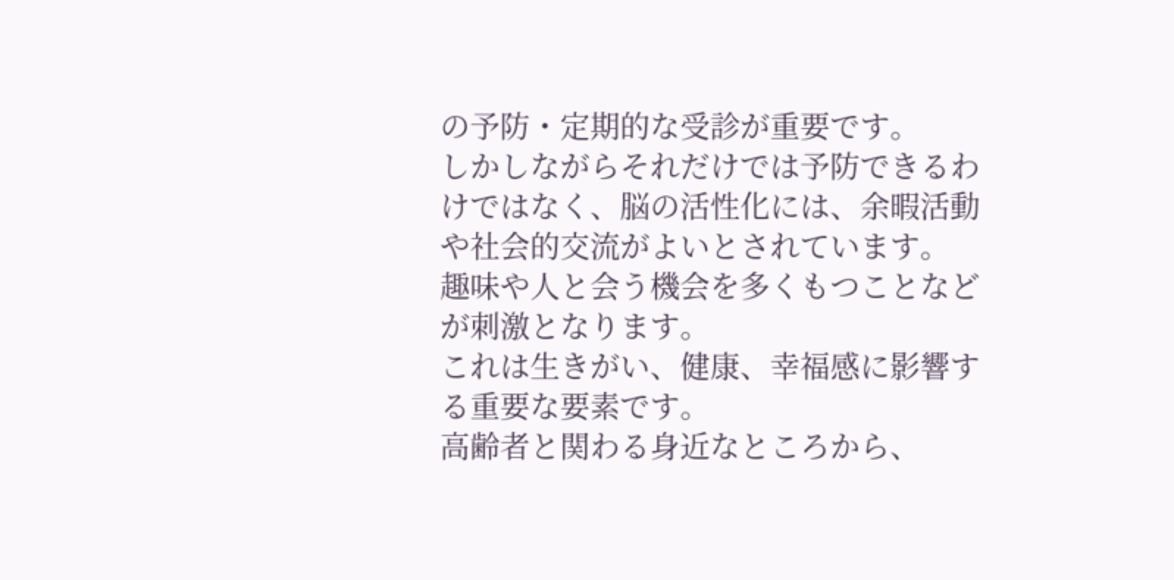の予防・定期的な受診が重要です。
しかしながらそれだけでは予防できるわけではなく、脳の活性化には、余暇活動や社会的交流がよいとされています。
趣味や人と会う機会を多くもつことなどが刺激となります。
これは生きがい、健康、幸福感に影響する重要な要素です。
高齢者と関わる身近なところから、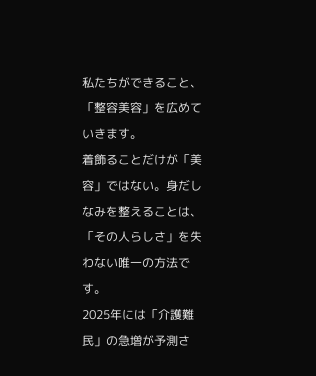私たちができること、「整容美容」を広めていきます。
着飾ることだけが「美容」ではない。身だしなみを整えることは、
「その人らしさ」を失わない唯一の方法です。
2025年には「介護難民」の急増が予測さ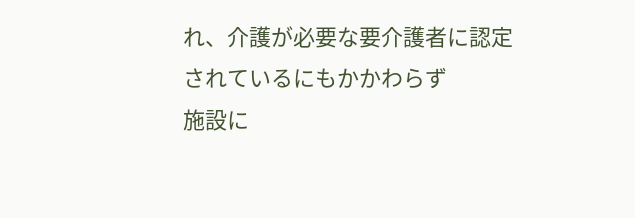れ、介護が必要な要介護者に認定されているにもかかわらず
施設に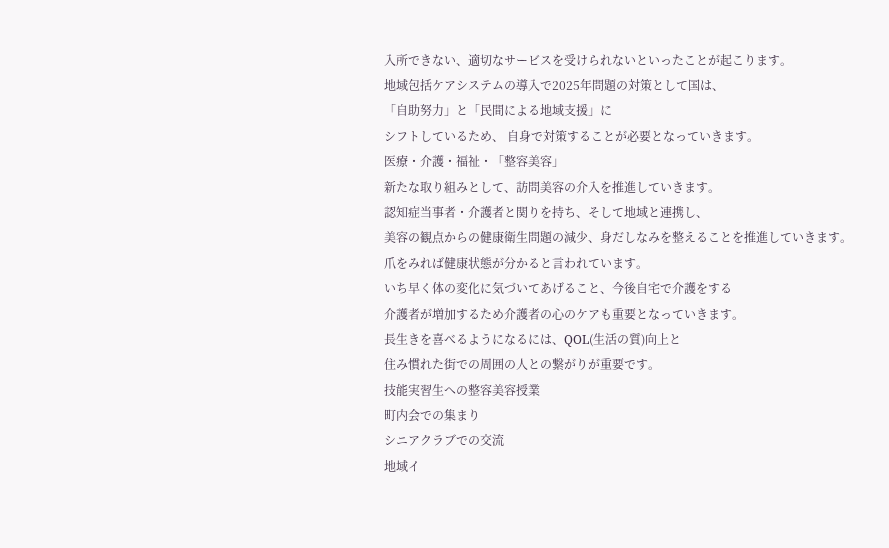入所できない、適切なサービスを受けられないといったことが起こります。
地域包括ケアシステムの導入で2025年問題の対策として国は、
「自助努力」と「民間による地域支援」に
シフトしているため、 自身で対策することが必要となっていきます。
医療・介護・福祉・「整容美容」
新たな取り組みとして、訪問美容の介入を推進していきます。
認知症当事者・介護者と関りを持ち、そして地域と連携し、
美容の観点からの健康衛生問題の減少、身だしなみを整えることを推進していきます。
爪をみれば健康状態が分かると言われています。
いち早く体の変化に気づいてあげること、今後自宅で介護をする
介護者が増加するため介護者の心のケアも重要となっていきます。
長生きを喜べるようになるには、QOL(生活の質)向上と
住み慣れた街での周囲の人との繋がりが重要です。
技能実習生への整容美容授業
町内会での集まり
シニアクラブでの交流
地域イ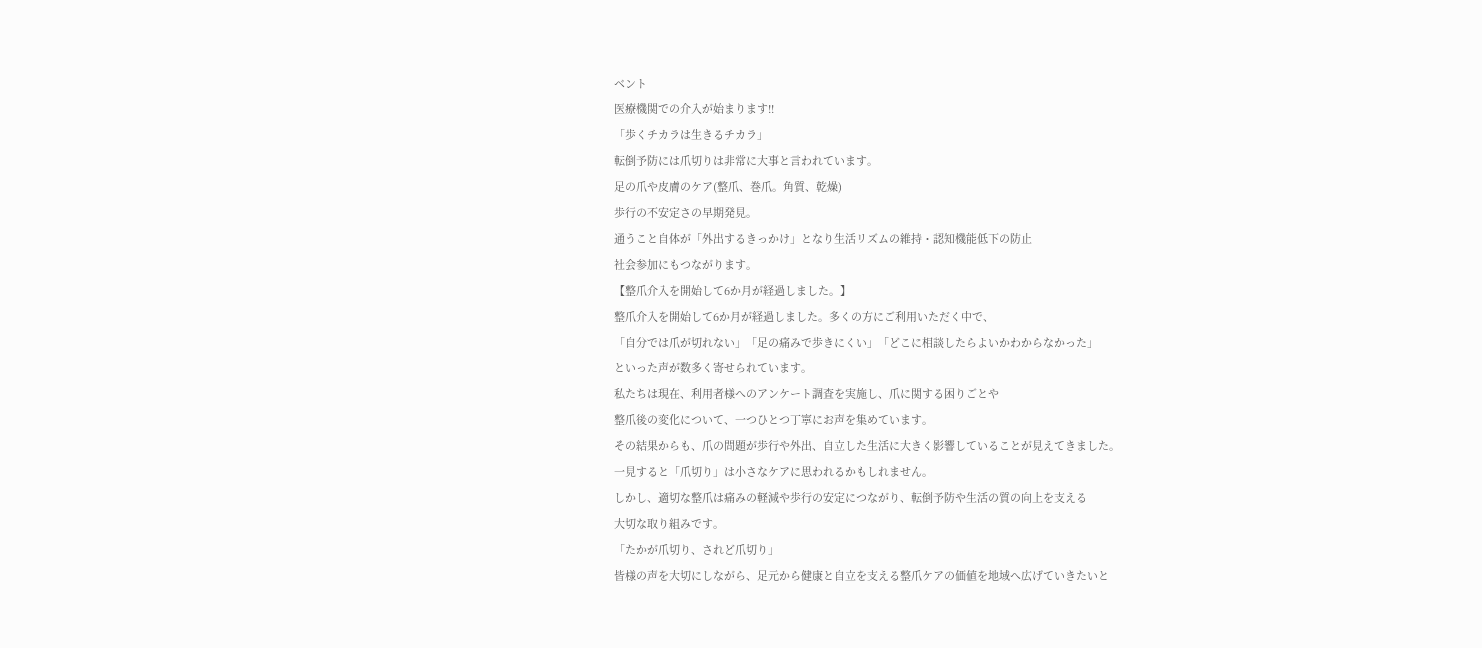ベント
医療機関での介入が始まります!!
「歩くチカラは生きるチカラ」
転倒予防には爪切りは非常に大事と言われています。
足の爪や皮膚のケア(整爪、巻爪。角質、乾燥)
歩行の不安定さの早期発見。
通うこと自体が「外出するきっかけ」となり生活リズムの維持・認知機能低下の防止
社会参加にもつながります。
【整爪介入を開始して6か月が経過しました。】
整爪介入を開始して6か月が経過しました。多くの方にご利用いただく中で、
「自分では爪が切れない」「足の痛みで歩きにくい」「どこに相談したらよいかわからなかった」
といった声が数多く寄せられています。
私たちは現在、利用者様へのアンケート調査を実施し、爪に関する困りごとや
整爪後の変化について、一つひとつ丁寧にお声を集めています。
その結果からも、爪の問題が歩行や外出、自立した生活に大きく影響していることが見えてきました。
一見すると「爪切り」は小さなケアに思われるかもしれません。
しかし、適切な整爪は痛みの軽減や歩行の安定につながり、転倒予防や生活の質の向上を支える
大切な取り組みです。
「たかが爪切り、されど爪切り」
皆様の声を大切にしながら、足元から健康と自立を支える整爪ケアの価値を地域へ広げていきたいと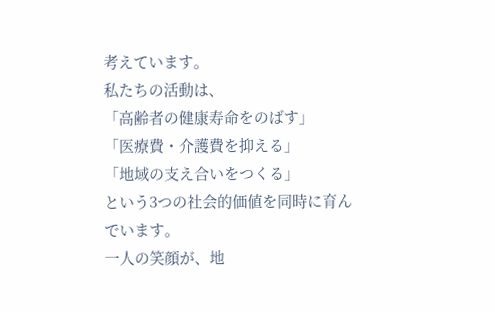考えています。
私たちの活動は、
「高齢者の健康寿命をのばす」
「医療費・介護費を抑える」
「地域の支え合いをつくる」
という3つの社会的価値を同時に育んでいます。
一人の笑顔が、地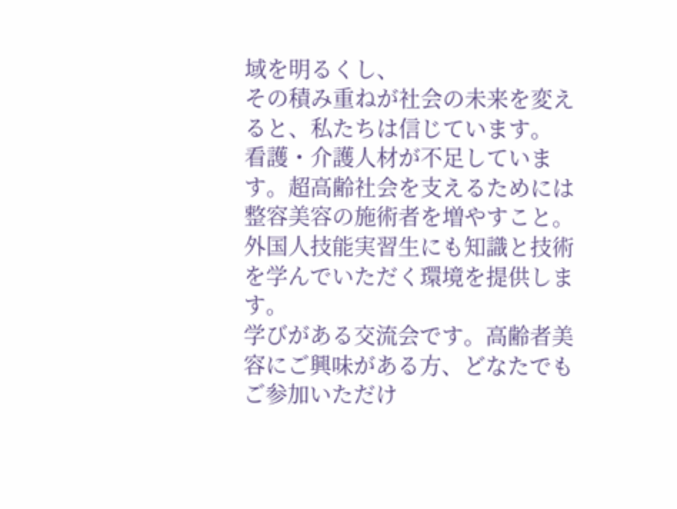域を明るくし、
その積み重ねが社会の未来を変えると、私たちは信じています。
看護・介護人材が不足しています。超高齢社会を支えるためには整容美容の施術者を増やすこと。外国人技能実習生にも知識と技術を学んでいただく環境を提供します。
学びがある交流会です。高齢者美容にご興味がある方、どなたでもご参加いただけ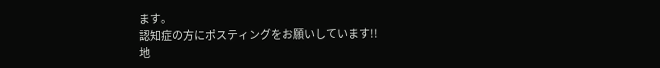ます。
認知症の方にポスティングをお願いしています!!
地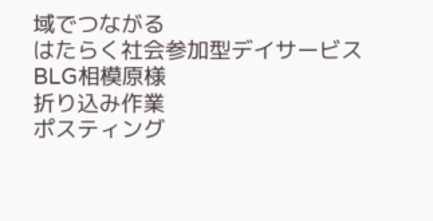域でつながる
はたらく社会参加型デイサービス
BLG相模原様
折り込み作業
ポスティング